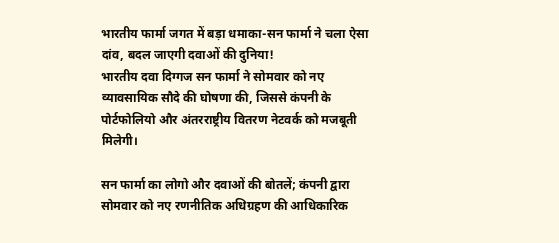भारतीय फार्मा जगत में बड़ा धमाका-सन फार्मा ने चला ऐसा दांव, बदल जाएगी दवाओं की दुनिया!
भारतीय दवा दिग्गज सन फार्मा ने सोमवार को नए व्यावसायिक सौदे की घोषणा की, जिससे कंपनी के पोर्टफोलियो और अंतरराष्ट्रीय वितरण नेटवर्क को मजबूती मिलेगी।

सन फार्मा का लोगो और दवाओं की बोतलें; कंपनी द्वारा सोमवार को नए रणनीतिक अधिग्रहण की आधिकारिक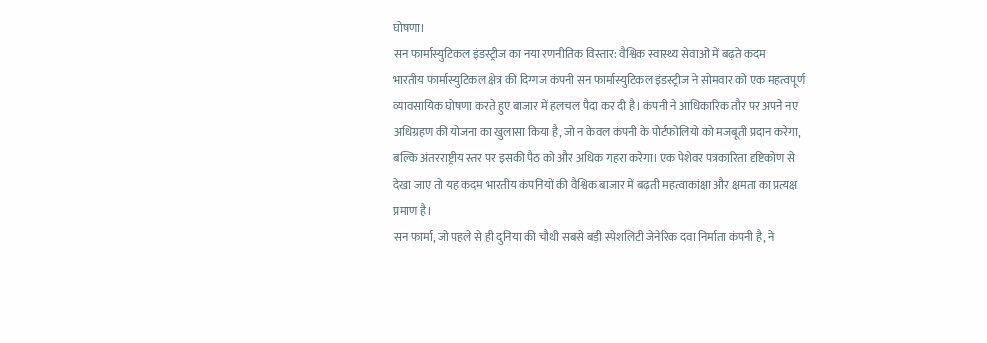घोषणा।
सन फार्मास्युटिकल इंडस्ट्रीज का नया रणनीतिक विस्तार: वैश्विक स्वास्थ्य सेवाओं में बढ़ते कदम
भारतीय फार्मास्युटिकल क्षेत्र की दिग्गज कंपनी सन फार्मास्युटिकल इंडस्ट्रीज ने सोमवार को एक महत्वपूर्ण व्यावसायिक घोषणा करते हुए बाजार में हलचल पैदा कर दी है। कंपनी ने आधिकारिक तौर पर अपने नए अधिग्रहण की योजना का खुलासा किया है, जो न केवल कंपनी के पोर्टफोलियो को मजबूती प्रदान करेगा, बल्कि अंतरराष्ट्रीय स्तर पर इसकी पैठ को और अधिक गहरा करेगा। एक पेशेवर पत्रकारिता दृष्टिकोण से देखा जाए तो यह कदम भारतीय कंपनियों की वैश्विक बाजार में बढ़ती महत्वाकांक्षा और क्षमता का प्रत्यक्ष प्रमाण है।
सन फार्मा, जो पहले से ही दुनिया की चौथी सबसे बड़ी स्पेशलिटी जेनेरिक दवा निर्माता कंपनी है, ने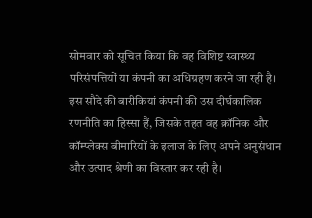सोमवार को सूचित किया कि वह विशिष्ट स्वास्थ्य परिसंपत्तियों या कंपनी का अधिग्रहण करने जा रही है। इस सौदे की बारीकियां कंपनी की उस दीर्घकालिक रणनीति का हिस्सा हैं, जिसके तहत वह क्रॉनिक और कॉम्प्लेक्स बीमारियों के इलाज के लिए अपने अनुसंधान और उत्पाद श्रेणी का विस्तार कर रही है।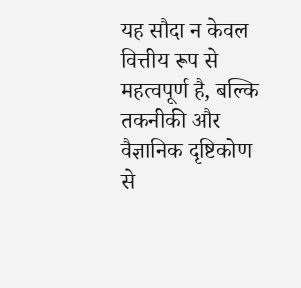यह सौदा न केवल वित्तीय रूप से महत्वपूर्ण है, बल्कि तकनीकी और वैज्ञानिक दृष्टिकोण से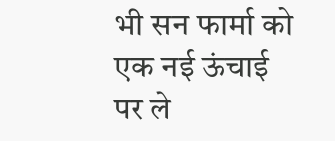भी सन फार्मा को एक नई ऊंचाई पर ले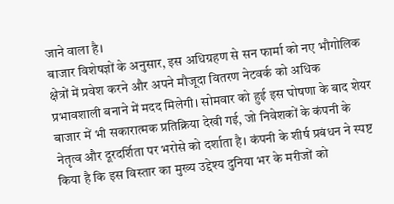जाने वाला है।
बाजार विशेषज्ञों के अनुसार, इस अधिग्रहण से सन फार्मा को नए भौगोलिक क्षेत्रों में प्रवेश करने और अपने मौजूदा वितरण नेटवर्क को अधिक प्रभावशाली बनाने में मदद मिलेगी। सोमवार को हुई इस घोषणा के बाद शेयर बाजार में भी सकारात्मक प्रतिक्रिया देखी गई, जो निवेशकों के कंपनी के नेतृत्व और दूरदर्शिता पर भरोसे को दर्शाता है। कंपनी के शीर्ष प्रबंधन ने स्पष्ट किया है कि इस विस्तार का मुख्य उद्देश्य दुनिया भर के मरीजों को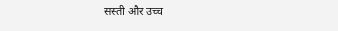सस्ती और उच्च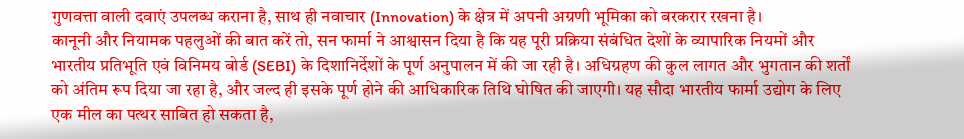गुणवत्ता वाली दवाएं उपलब्ध कराना है, साथ ही नवाचार (Innovation) के क्षेत्र में अपनी अग्रणी भूमिका को बरकरार रखना है।
कानूनी और नियामक पहलुओं की बात करें तो, सन फार्मा ने आश्वासन दिया है कि यह पूरी प्रक्रिया संबंधित देशों के व्यापारिक नियमों और भारतीय प्रतिभूति एवं विनिमय बोर्ड (SEBI) के दिशानिर्देशों के पूर्ण अनुपालन में की जा रही है। अधिग्रहण की कुल लागत और भुगतान की शर्तों को अंतिम रूप दिया जा रहा है, और जल्द ही इसके पूर्ण होने की आधिकारिक तिथि घोषित की जाएगी। यह सौदा भारतीय फार्मा उद्योग के लिए एक मील का पत्थर साबित हो सकता है,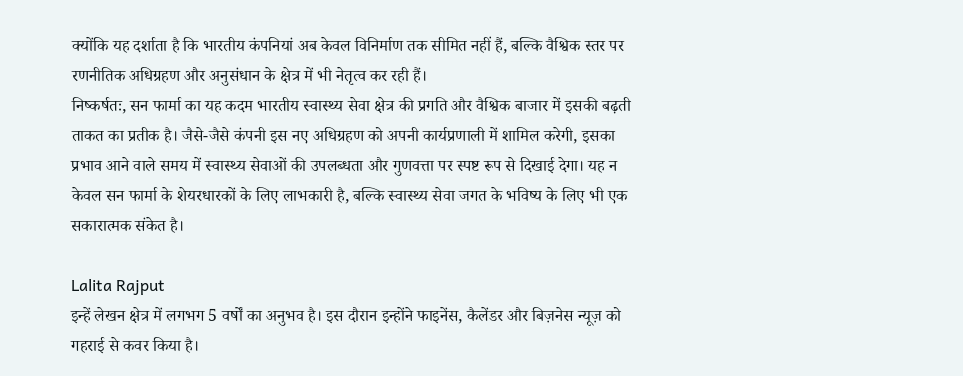क्योंकि यह दर्शाता है कि भारतीय कंपनियां अब केवल विनिर्माण तक सीमित नहीं हैं, बल्कि वैश्विक स्तर पर रणनीतिक अधिग्रहण और अनुसंधान के क्षेत्र में भी नेतृत्व कर रही हैं।
निष्कर्षतः, सन फार्मा का यह कदम भारतीय स्वास्थ्य सेवा क्षेत्र की प्रगति और वैश्विक बाजार में इसकी बढ़ती ताकत का प्रतीक है। जैसे-जैसे कंपनी इस नए अधिग्रहण को अपनी कार्यप्रणाली में शामिल करेगी, इसका प्रभाव आने वाले समय में स्वास्थ्य सेवाओं की उपलब्धता और गुणवत्ता पर स्पष्ट रूप से दिखाई देगा। यह न केवल सन फार्मा के शेयरधारकों के लिए लाभकारी है, बल्कि स्वास्थ्य सेवा जगत के भविष्य के लिए भी एक सकारात्मक संकेत है।

Lalita Rajput
इन्हें लेखन क्षेत्र में लगभग 5 वर्षों का अनुभव है। इस दौरान इन्होंने फाइनेंस, कैलेंडर और बिज़नेस न्यूज़ को गहराई से कवर किया है।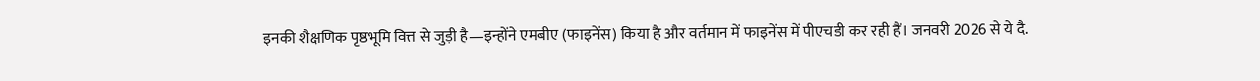इनकी शैक्षणिक पृष्ठभूमि वित्त से जुड़ी है—इन्होंने एमबीए (फाइनेंस) किया है और वर्तमान में फाइनेंस में पीएचडी कर रही हैं। जनवरी 2026 से ये दै.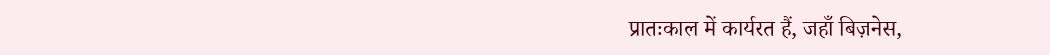प्रातःकाल में कार्यरत हैं, जहाँ बिज़नेस,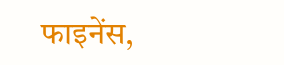फाइनेंस,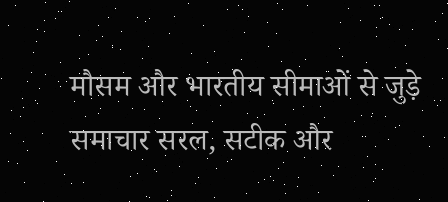मौसम और भारतीय सीमाओं से जुड़े समाचार सरल, सटीक और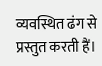व्यवस्थित ढंग से प्रस्तुत करती हैं।